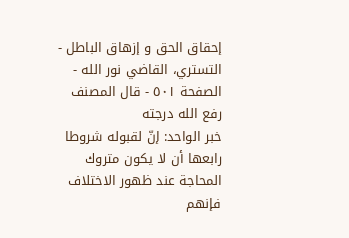إحقاق الحق و إزهاق الباطل - التستري، القاضي نور الله - الصفحة ٥٠١ - قال المصنف رفع الله درجته
خبر الواحد: إنّ لقبوله شروطا رابعها أن لا يكون متروك المحاجة عند ظهور الاختلاف فإنهم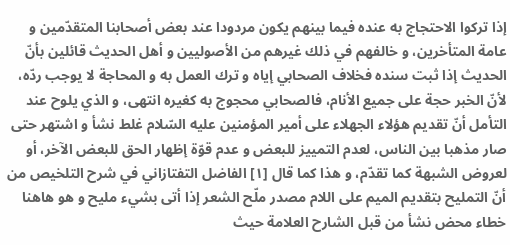إذا تركوا الاحتجاج به عنده فيما بينهم يكون مردودا عند بعض أصحابنا المتقدّمين و عامة المتأخرين، و خالفهم في ذلك غيرهم من الأصوليين و أهل الحديث قائلين بأنّ الحديث إذا ثبت سنده فخلاف الصحابي إياه و ترك العمل به و المحاجة لا يوجب ردّه، لأنّ الخبر حجة على جميع الأنام، فالصحابي محجوج به كغيره انتهى، و الذي يلوح عند التأمل أنّ تقديم هؤلاء الجهلاء على أمير المؤمنين عليه السّلام غلط نشأ و اشتهر حتى صار مذهبا بين الناس، لعدم التمييز للبعض و عدم قوّة إظهار الحق للبعض الآخر، أو لعروض الشبهة كما تقدّم، و هذا كما قال [١] الفاضل التفتازاني في شرح التلخيص من أنّ التمليح بتقديم الميم على اللام مصدر ملّح الشعر إذا أتى بشيء مليح و هو هاهنا خطاء محض نشأ من قبل الشارح العلامة حيث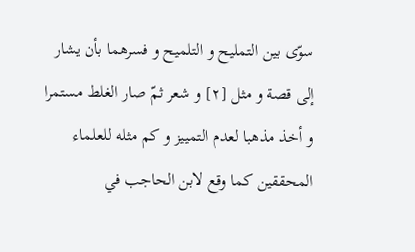سوّى بين التمليح و التلميح و فسرهما بأن يشار إلى قصة و مثل [٢] و شعر ثمّ صار الغلط مستمرا و أخذ مذهبا لعدم التمييز و كم مثله للعلماء المحققين كما وقع لابن الحاجب في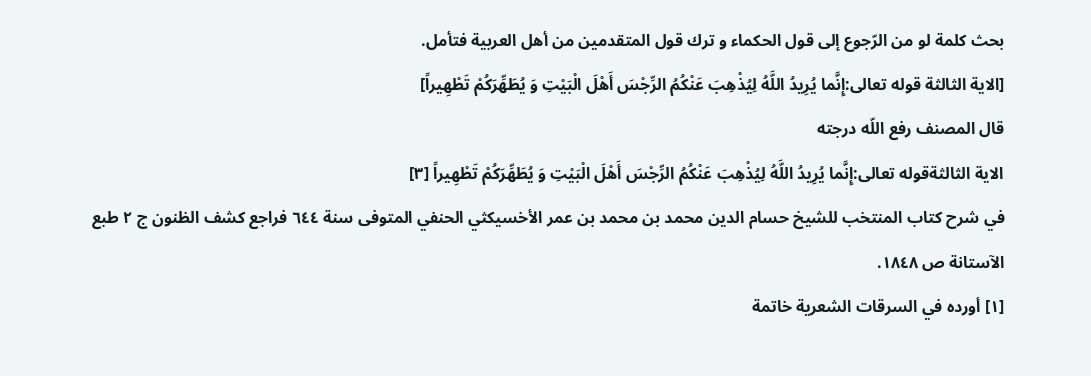بحث كلمة لو من الرّجوع إلى قول الحكماء و ترك قول المتقدمين من أهل العربية فتأمل.
[الاية الثالثة قوله تعالى:إِنَّما يُرِيدُ اللَّهُ لِيُذْهِبَ عَنْكُمُ الرِّجْسَ أَهْلَ الْبَيْتِ وَ يُطَهِّرَكُمْ تَطْهِيراً]
قال المصنف رفع اللّه درجته
الاية الثالثةقوله تعالى:إِنَّما يُرِيدُ اللَّهُ لِيُذْهِبَ عَنْكُمُ الرِّجْسَ أَهْلَ الْبَيْتِ وَ يُطَهِّرَكُمْ تَطْهِيراً [٣]
في شرح كتاب المنتخب للشيخ حسام الدين محمد بن محمد بن عمر الأخسيكثي الحنفي المتوفى سنة ٦٤٤ فراجع كشف الظنون ج ٢ طبع الآستانة ص ١٨٤٨.
[١] أورده في السرقات الشعرية خاتمة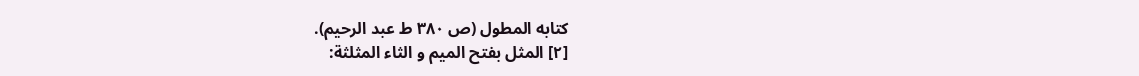كتابه المطول (ص ٣٨٠ ط عبد الرحيم).
[٢] المثل بفتح الميم و الثاء المثلثة: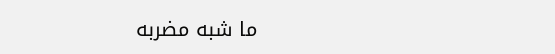ما شبه مضربه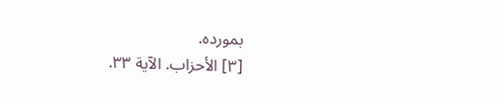بمورده.
[٣] الأحزاب. الآية ٣٣.